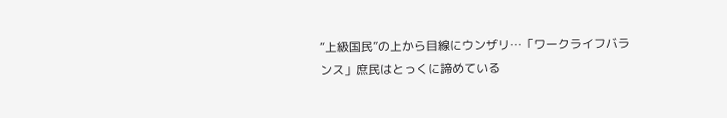“上級国民”の上から目線にウンザリ…「ワークライフバランス」庶民はとっくに諦めている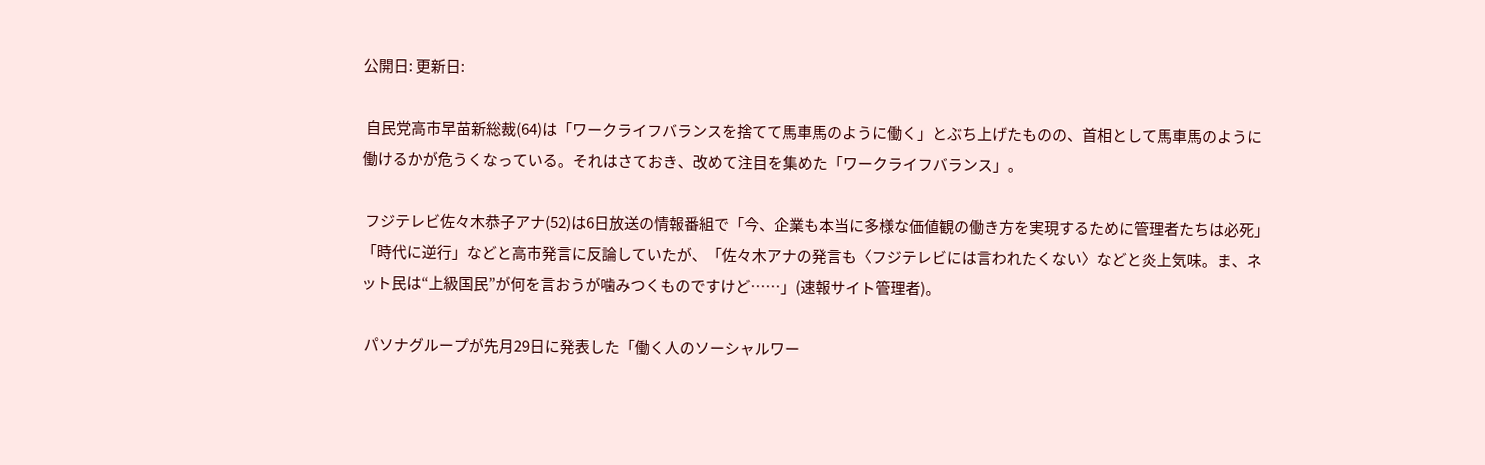公開日: 更新日:

 自民党高市早苗新総裁(64)は「ワークライフバランスを捨てて馬車馬のように働く」とぶち上げたものの、首相として馬車馬のように働けるかが危うくなっている。それはさておき、改めて注目を集めた「ワークライフバランス」。

 フジテレビ佐々木恭子アナ(52)は6日放送の情報番組で「今、企業も本当に多様な価値観の働き方を実現するために管理者たちは必死」「時代に逆行」などと高市発言に反論していたが、「佐々木アナの発言も〈フジテレビには言われたくない〉などと炎上気味。ま、ネット民は“上級国民”が何を言おうが噛みつくものですけど……」(速報サイト管理者)。

 パソナグループが先月29日に発表した「働く人のソーシャルワー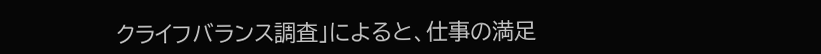クライフバランス調査」によると、仕事の満足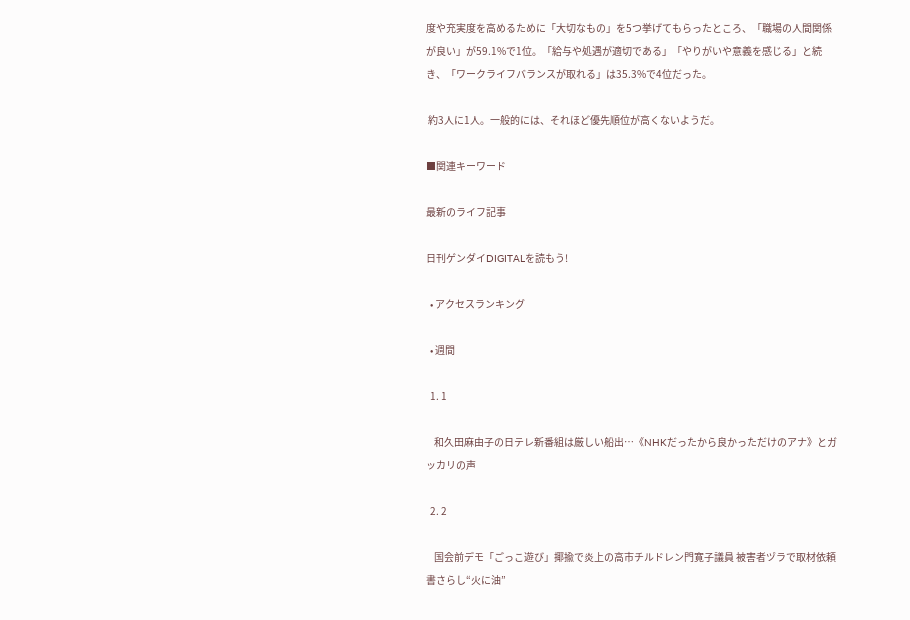度や充実度を高めるために「大切なもの」を5つ挙げてもらったところ、「職場の人間関係が良い」が59.1%で1位。「給与や処遇が適切である」「やりがいや意義を感じる」と続き、「ワークライフバランスが取れる」は35.3%で4位だった。

 約3人に1人。一般的には、それほど優先順位が高くないようだ。

■関連キーワード

最新のライフ記事

日刊ゲンダイDIGITALを読もう!

  • アクセスランキング

  • 週間

  1. 1

    和久田麻由子の日テレ新番組は厳しい船出…《NHKだったから良かっただけのアナ》とガッカリの声

  2. 2

    国会前デモ「ごっこ遊び」揶揄で炎上の高市チルドレン門寛子議員 被害者ヅラで取材依頼書さらし“火に油”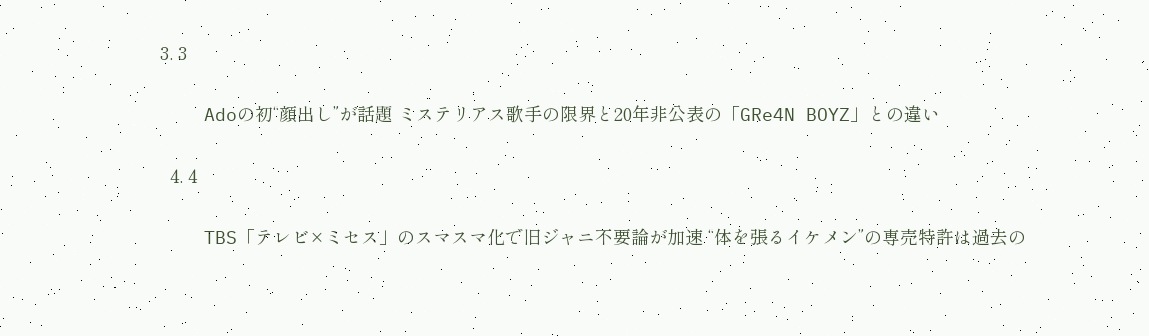3. 3

    Adoの初“顔出し”が話題 ミステリアス歌手の限界と20年非公表の「GRe4N BOYZ」との違い

  4. 4

    TBS「テレビ×ミセス」のスマスマ化で旧ジャニ不要論が加速 “体を張るイケメン”の専売特許は過去の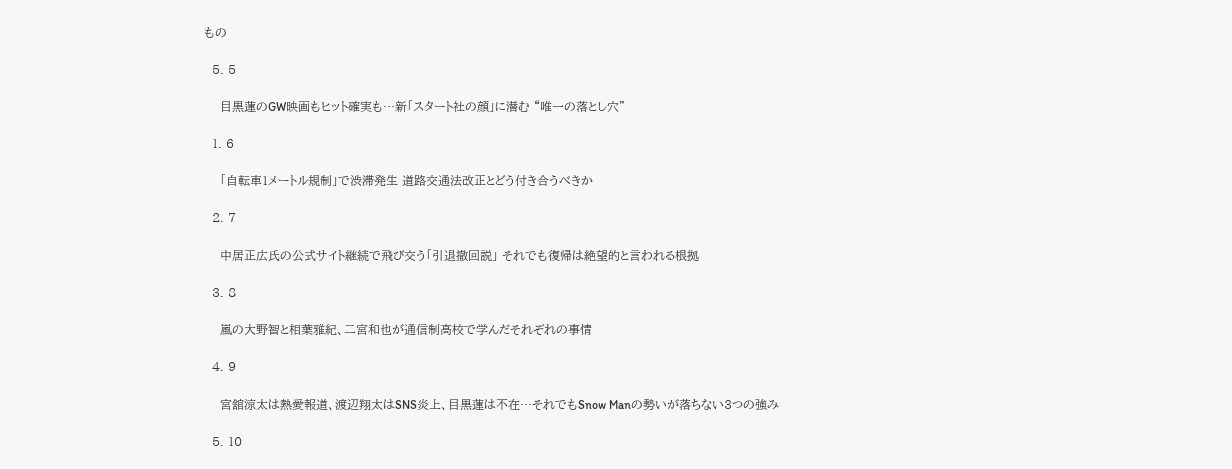もの

  5. 5

    目黒蓮のGW映画もヒット確実も…新「スタート社の顔」に潜む “唯一の落とし穴”

  1. 6

    「自転車1メートル規制」で渋滞発生 道路交通法改正とどう付き合うべきか

  2. 7

    中居正広氏の公式サイト継続で飛び交う「引退撤回説」 それでも復帰は絶望的と言われる根拠

  3. 8

    嵐の大野智と相葉雅紀、二宮和也が通信制高校で学んだそれぞれの事情

  4. 9

    宮舘涼太は熱愛報道、渡辺翔太はSNS炎上、目黒蓮は不在…それでもSnow Manの勢いが落ちない3つの強み

  5. 10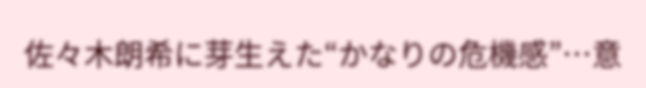佐々木朗希に芽生えた“かなりの危機感”…意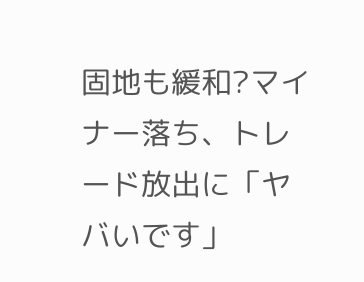固地も緩和?マイナー落ち、トレード放出に「ヤバいです」